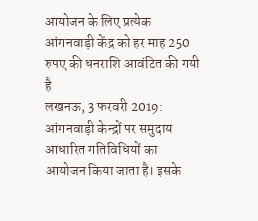आयोजन के लिए प्रत्येक आंगनवाड़ी केंद्र को हर माह 250 रुपए की धनराशि आवंटित की गयी है
लखनऊ, 3 फरवरी 2019: आंगनवाड़ी केन्द्रों पर समुदाय आधारित गतिविधियों का आयोजन किया जाता है। इसके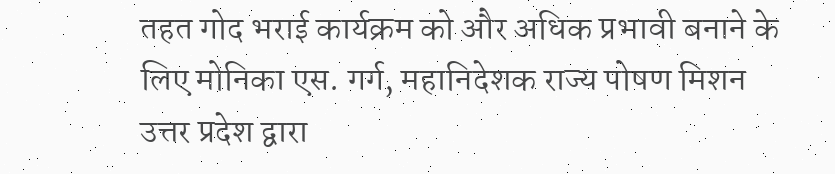तहत गोद भराई कार्यक्रम को और अधिक प्रभावी बनाने के लिए मोनिका एस. गर्ग, महानिदेशक राज्य पोषण मिशन उत्तर प्रदेश द्वारा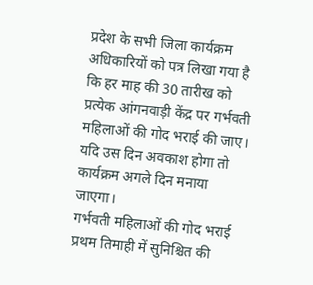प्रदेश के सभी जिला कार्यक्रम अधिकारियों को पत्र लिखा गया है कि हर माह की 30 तारीख को प्रत्येक आंगनवाड़ी केंद्र पर गर्भवती महिलाओं की गोद भराई की जाए। यदि उस दिन अवकाश होगा तो कार्यक्रम अगले दिन मनाया जाएगा।
गर्भवती महिलाओं की गोद भराई प्रथम तिमाही में सुनिश्चित की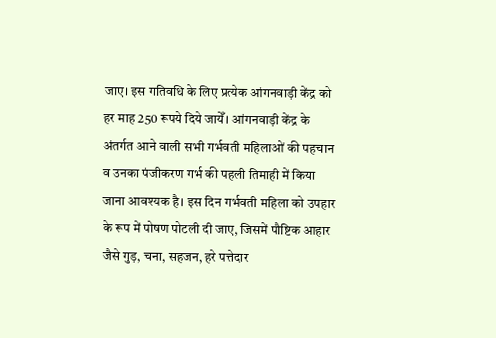जाए। इस गतिवधि के लिए प्रत्येक आंगनवाड़ी केंद्र को हर माह 250 रूपये दिये जायेँ। आंगनवाड़ी केंद्र के अंतर्गत आने वाली सभी गर्भवती महिलाओं की पहचान व उनका पंजीकरण गर्भ की पहली तिमाही में किया जाना आवश्यक है। इस दिन गर्भवती महिला को उपहार के रूप में पोषण पोटली दी जाए, जिसमें पौष्टिक आहार जैसे गुड़, चना, सहजन, हरे पत्तेदार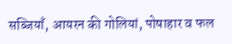सब्जियाँ, आयरन की गोलियां, पोषाहार व फल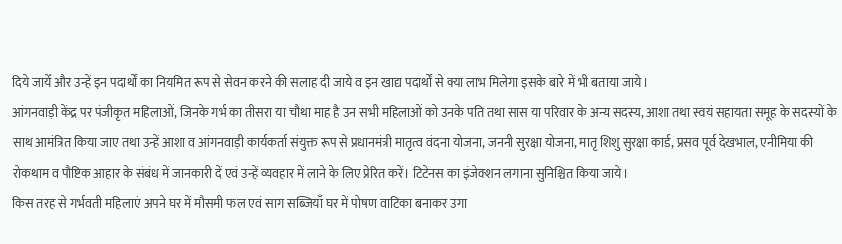दिये जायेँ और उन्हें इन पदार्थों का नियमित रूप से सेवन करने की सलाह दी जाये व इन खाद्य पदार्थों से क्या लाभ मिलेगा इसके बारे में भी बताया जाये।
आंगनवाड़ी केंद्र पर पंजीकृत महिलाओं, जिनके गर्भ का तीसरा या चौथा माह है उन सभी महिलाओं को उनके पति तथा सास या परिवार के अन्य सदस्य, आशा तथा स्वयं सहायता समूह के सदस्यों के साथ आमंत्रित किया जाए तथा उन्हें आशा व आंगनवाड़ी कार्यकर्ता संयुक्त रूप से प्रधानमंत्री मातृत्व वंदना योजना, जननी सुरक्षा योजना, मातृ शिशु सुरक्षा कार्ड, प्रसव पूर्व देखभाल, एनीमिया की रोकथाम व पौष्टिक आहार के संबंध में जानकारी दें एवं उन्हें व्यवहार में लाने के लिए प्रेरित करें। टिटेनस का इंजेक्शन लगाना सुनिश्चित किया जाये।
किस तरह से गर्भवती महिलाएं अपने घर में मौसमी फल एवं साग सब्जियाँ घर में पोषण वाटिका बनाकर उगा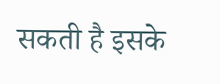सकती है इसके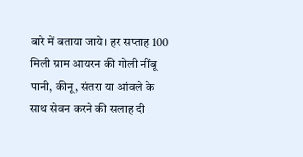बारे में बताया जाये। हर सप्ताह 100 मिली ग्राम आयरन की गोली नींबू पानी, कीनू, संतरा या आंवले के साथ सेवन करने की सलाह दी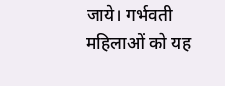जाये। गर्भवती महिलाओं को यह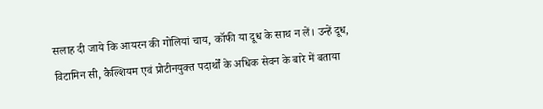सलाह दी जाये कि आयरन की गोलियां चाय, कॉफी या दूध के साथ न लें। उन्हें दूध, विटामिन सी, कैल्शियम एवं प्रोटीनयुक्त पदार्थों के अधिक सेवन के बारे में बताया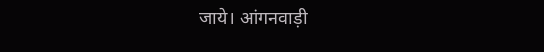जाये। आंगनवाड़ी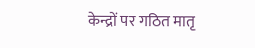केन्द्रों पर गठित मातृ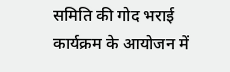समिति की गोद भराई कार्यक्रम के आयोजन में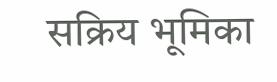सक्रिय भूमिका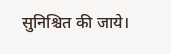सुनिश्चित की जाये।